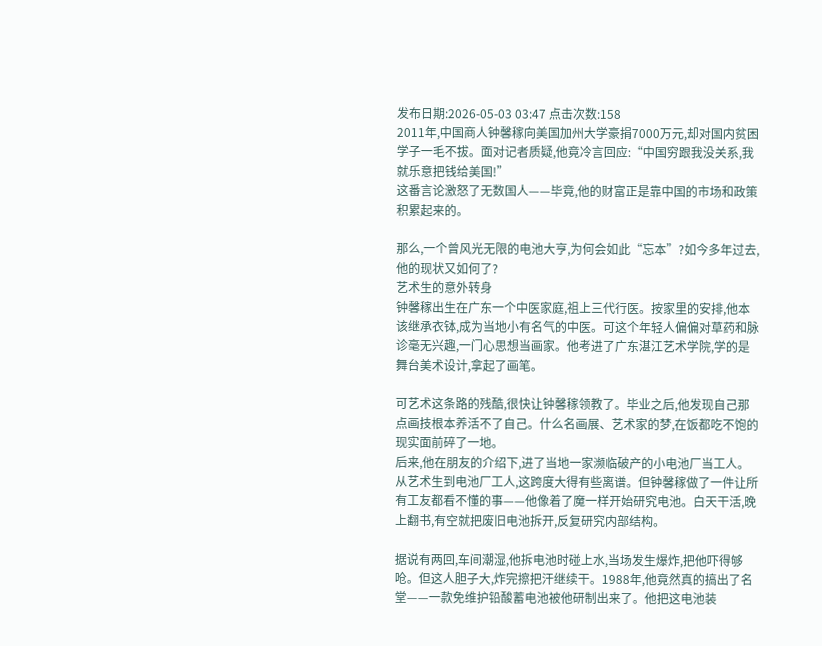发布日期:2026-05-03 03:47 点击次数:158
2011年,中国商人钟馨稼向美国加州大学豪捐7000万元,却对国内贫困学子一毛不拔。面对记者质疑,他竟冷言回应:“中国穷跟我没关系,我就乐意把钱给美国!”
这番言论激怒了无数国人——毕竟,他的财富正是靠中国的市场和政策积累起来的。

那么,一个曾风光无限的电池大亨,为何会如此“忘本”?如今多年过去,他的现状又如何了?
艺术生的意外转身
钟馨稼出生在广东一个中医家庭,祖上三代行医。按家里的安排,他本该继承衣钵,成为当地小有名气的中医。可这个年轻人偏偏对草药和脉诊毫无兴趣,一门心思想当画家。他考进了广东湛江艺术学院,学的是舞台美术设计,拿起了画笔。

可艺术这条路的残酷,很快让钟馨稼领教了。毕业之后,他发现自己那点画技根本养活不了自己。什么名画展、艺术家的梦,在饭都吃不饱的现实面前碎了一地。
后来,他在朋友的介绍下,进了当地一家濒临破产的小电池厂当工人。从艺术生到电池厂工人,这跨度大得有些离谱。但钟馨稼做了一件让所有工友都看不懂的事——他像着了魔一样开始研究电池。白天干活,晚上翻书,有空就把废旧电池拆开,反复研究内部结构。

据说有两回,车间潮湿,他拆电池时碰上水,当场发生爆炸,把他吓得够呛。但这人胆子大,炸完擦把汗继续干。1988年,他竟然真的搞出了名堂——一款免维护铅酸蓄电池被他研制出来了。他把这电池装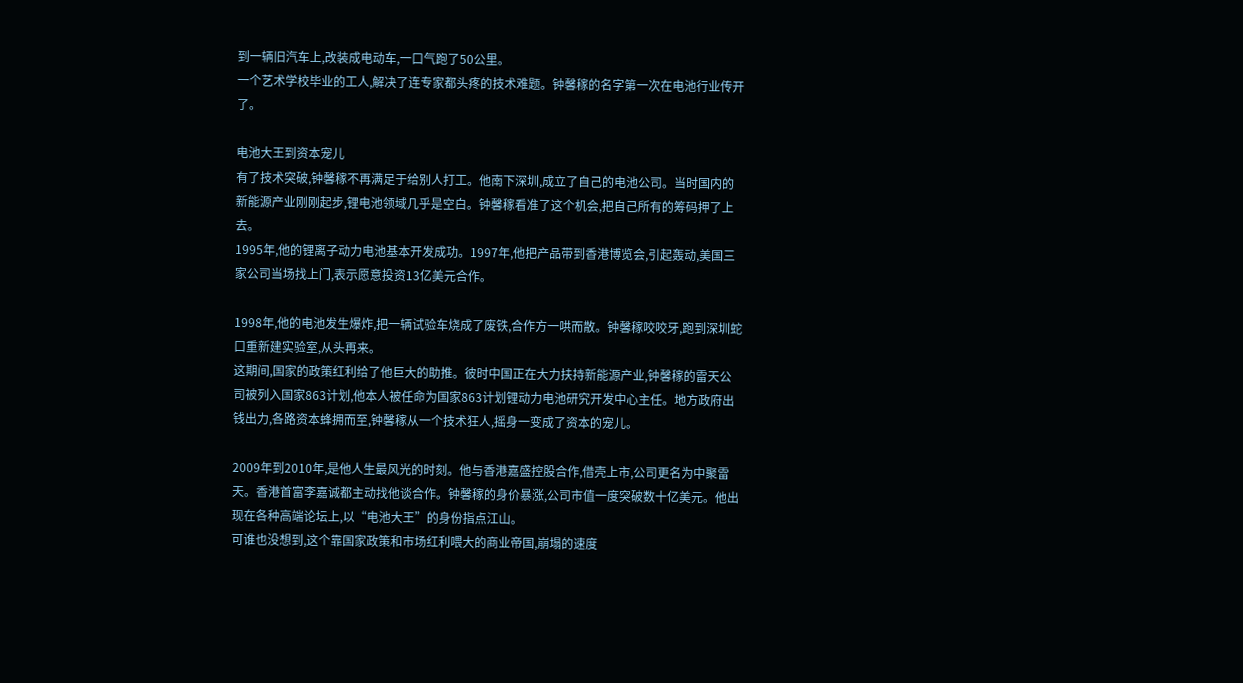到一辆旧汽车上,改装成电动车,一口气跑了50公里。
一个艺术学校毕业的工人,解决了连专家都头疼的技术难题。钟馨稼的名字第一次在电池行业传开了。

电池大王到资本宠儿
有了技术突破,钟馨稼不再满足于给别人打工。他南下深圳,成立了自己的电池公司。当时国内的新能源产业刚刚起步,锂电池领域几乎是空白。钟馨稼看准了这个机会,把自己所有的筹码押了上去。
1995年,他的锂离子动力电池基本开发成功。1997年,他把产品带到香港博览会,引起轰动,美国三家公司当场找上门,表示愿意投资13亿美元合作。

1998年,他的电池发生爆炸,把一辆试验车烧成了废铁,合作方一哄而散。钟馨稼咬咬牙,跑到深圳蛇口重新建实验室,从头再来。
这期间,国家的政策红利给了他巨大的助推。彼时中国正在大力扶持新能源产业,钟馨稼的雷天公司被列入国家863计划,他本人被任命为国家863计划锂动力电池研究开发中心主任。地方政府出钱出力,各路资本蜂拥而至,钟馨稼从一个技术狂人,摇身一变成了资本的宠儿。

2009年到2010年,是他人生最风光的时刻。他与香港嘉盛控股合作,借壳上市,公司更名为中聚雷天。香港首富李嘉诚都主动找他谈合作。钟馨稼的身价暴涨,公司市值一度突破数十亿美元。他出现在各种高端论坛上,以“电池大王”的身份指点江山。
可谁也没想到,这个靠国家政策和市场红利喂大的商业帝国,崩塌的速度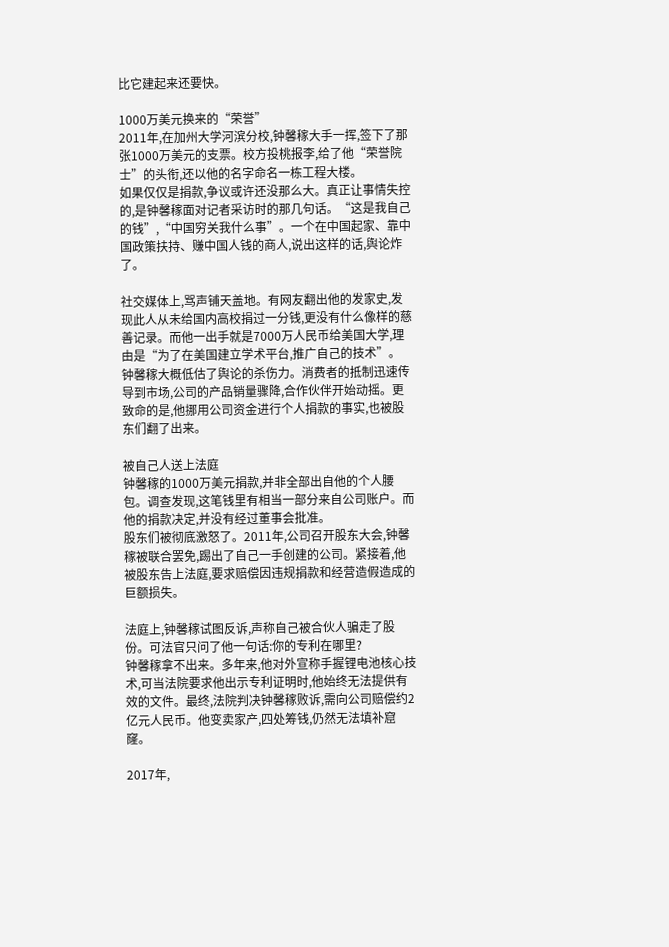比它建起来还要快。

1000万美元换来的“荣誉”
2011年,在加州大学河滨分校,钟馨稼大手一挥,签下了那张1000万美元的支票。校方投桃报李,给了他“荣誉院士”的头衔,还以他的名字命名一栋工程大楼。
如果仅仅是捐款,争议或许还没那么大。真正让事情失控的,是钟馨稼面对记者采访时的那几句话。“这是我自己的钱”,“中国穷关我什么事”。一个在中国起家、靠中国政策扶持、赚中国人钱的商人,说出这样的话,舆论炸了。

社交媒体上,骂声铺天盖地。有网友翻出他的发家史,发现此人从未给国内高校捐过一分钱,更没有什么像样的慈善记录。而他一出手就是7000万人民币给美国大学,理由是“为了在美国建立学术平台,推广自己的技术”。
钟馨稼大概低估了舆论的杀伤力。消费者的抵制迅速传导到市场,公司的产品销量骤降,合作伙伴开始动摇。更致命的是,他挪用公司资金进行个人捐款的事实,也被股东们翻了出来。

被自己人送上法庭
钟馨稼的1000万美元捐款,并非全部出自他的个人腰包。调查发现,这笔钱里有相当一部分来自公司账户。而他的捐款决定,并没有经过董事会批准。
股东们被彻底激怒了。2011年,公司召开股东大会,钟馨稼被联合罢免,踢出了自己一手创建的公司。紧接着,他被股东告上法庭,要求赔偿因违规捐款和经营造假造成的巨额损失。

法庭上,钟馨稼试图反诉,声称自己被合伙人骗走了股份。可法官只问了他一句话:你的专利在哪里?
钟馨稼拿不出来。多年来,他对外宣称手握锂电池核心技术,可当法院要求他出示专利证明时,他始终无法提供有效的文件。最终,法院判决钟馨稼败诉,需向公司赔偿约2亿元人民币。他变卖家产,四处筹钱,仍然无法填补窟窿。

2017年,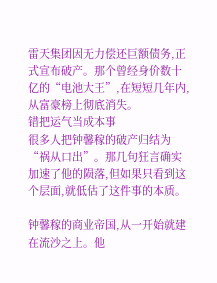雷天集团因无力偿还巨额债务,正式宣布破产。那个曾经身价数十亿的“电池大王”,在短短几年内,从富豪榜上彻底消失。
错把运气当成本事
很多人把钟馨稼的破产归结为“祸从口出”。那几句狂言确实加速了他的陨落,但如果只看到这个层面,就低估了这件事的本质。

钟馨稼的商业帝国,从一开始就建在流沙之上。他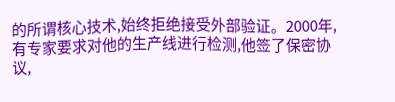的所谓核心技术,始终拒绝接受外部验证。2000年,有专家要求对他的生产线进行检测,他签了保密协议,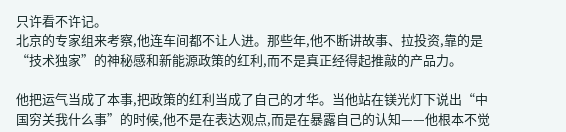只许看不许记。
北京的专家组来考察,他连车间都不让人进。那些年,他不断讲故事、拉投资,靠的是“技术独家”的神秘感和新能源政策的红利,而不是真正经得起推敲的产品力。

他把运气当成了本事,把政策的红利当成了自己的才华。当他站在镁光灯下说出“中国穷关我什么事”的时候,他不是在表达观点,而是在暴露自己的认知——他根本不觉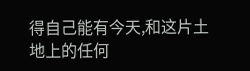得自己能有今天,和这片土地上的任何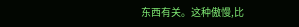东西有关。这种傲慢,比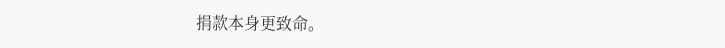捐款本身更致命。